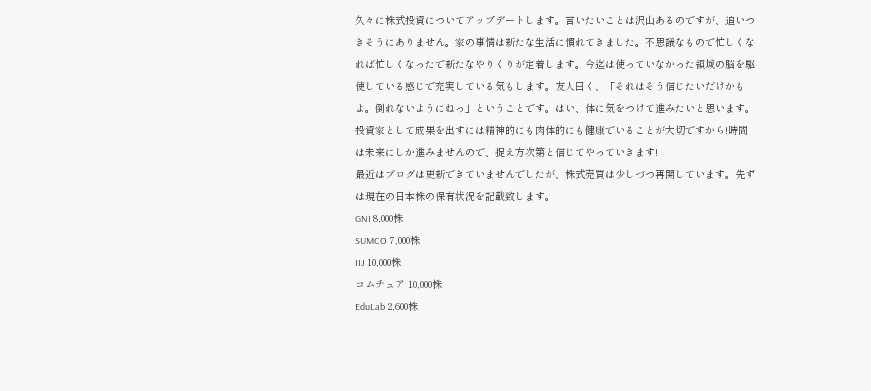久々に株式投資についてアップデートします。言いたいことは沢山あるのですが、追いつきそうにありません。家の事情は新たな生活に慣れてきました。不思議なもので忙しくなれば忙しくなったで新たなやりくりが定着します。今迄は使っていなかった領域の脳を駆使している感じで充実している気もします。友人曰く、「それはそう信じたいだけかもよ。倒れないようにねっ」ということです。はい、体に気をつけて進みたいと思います。投資家として成果を出すには精神的にも肉体的にも健康でいることが大切ですから!時間は未来にしか進みませんので、捉え方次第と信じてやっていきます!
最近はブログは更新できていませんでしたが、株式売買は少しづつ再開しています。先ずは現在の日本株の保有状況を記載致します。
GNI 8,000株
SUMCO 7,000株
IIJ 10,000株
コムチュア 10,000株
EduLab 2,600株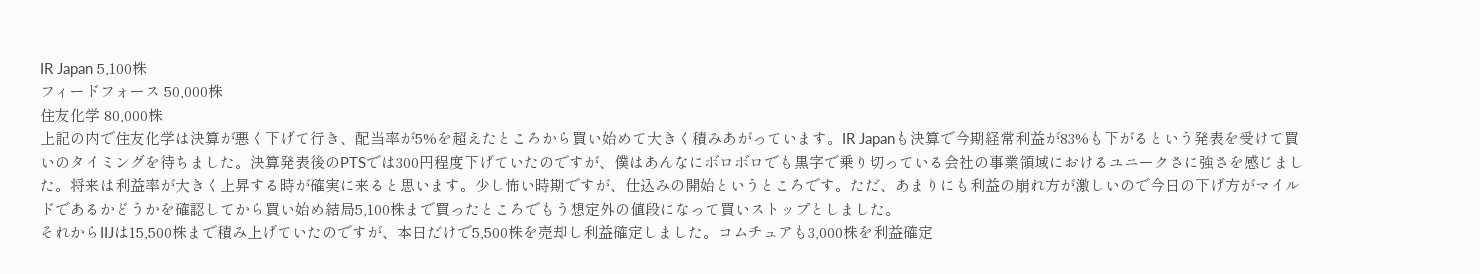IR Japan 5,100株
フィードフォース 50,000株
住友化学 80,000株
上記の内で住友化学は決算が悪く下げて行き、配当率が5%を超えたところから買い始めて大きく積みあがっています。IR Japanも決算で今期経常利益が83%も下がるという発表を受けて買いのタイミングを待ちました。決算発表後のPTSでは300円程度下げていたのですが、僕はあんなにボロボロでも黒字で乗り切っている会社の事業領域におけるユニークさに強さを感じました。将来は利益率が大きく上昇する時が確実に来ると思います。少し怖い時期ですが、仕込みの開始というところです。ただ、あまりにも利益の崩れ方が激しいので今日の下げ方がマイルドであるかどうかを確認してから買い始め結局5,100株まで買ったところでもう想定外の値段になって買いストップとしました。
それからIIJは15,500株まで積み上げていたのですが、本日だけで5,500株を売却し利益確定しました。コムチュアも3,000株を利益確定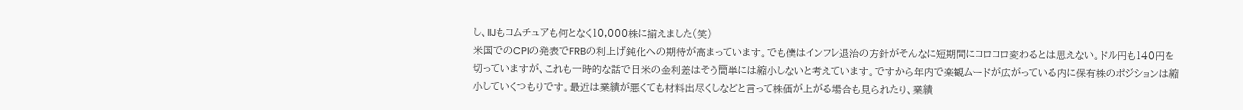し、IIJもコムチュアも何となく10,000株に揃えました(笑)
米国でのCPIの発表でFRBの利上げ鈍化への期待が高まっています。でも僕はインフレ退治の方針がそんなに短期間にコロコロ変わるとは思えない。ドル円も140円を切っていますが、これも一時的な話で日米の金利差はそう簡単には縮小しないと考えています。ですから年内で楽観ムードが広がっている内に保有株のポジションは縮小していくつもりです。最近は業績が悪くても材料出尽くしなどと言って株価が上がる場合も見られたり、業績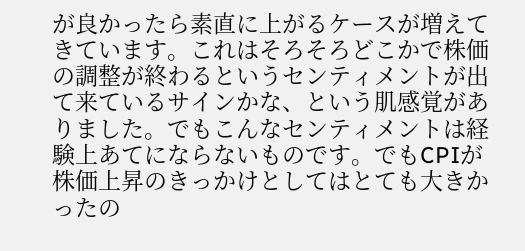が良かったら素直に上がるケースが増えてきています。これはそろそろどこかで株価の調整が終わるというセンティメントが出て来ているサインかな、という肌感覚がありました。でもこんなセンティメントは経験上あてにならないものです。でもCPIが株価上昇のきっかけとしてはとても大きかったの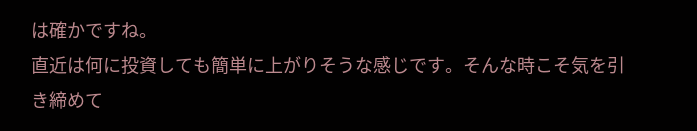は確かですね。
直近は何に投資しても簡単に上がりそうな感じです。そんな時こそ気を引き締めて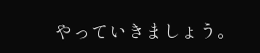やっていきましょう。